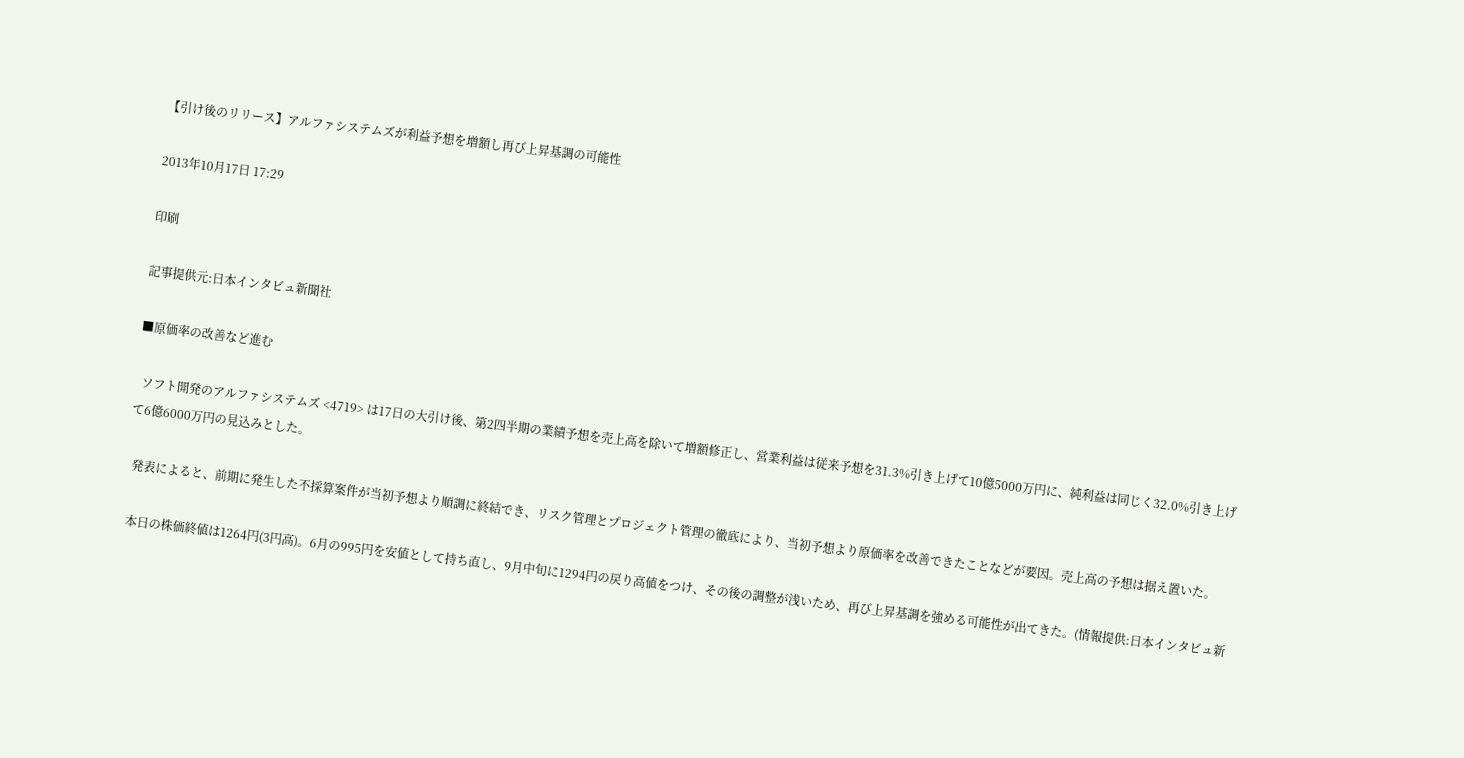【引け後のリリース】アルファシステムズが利益予想を増額し再び上昇基調の可能性

2013年10月17日 17:29

印刷

記事提供元:日本インタビュ新聞社

■原価率の改善など進む

  ソフト開発のアルファシステムズ <4719> は17日の大引け後、第2四半期の業績予想を売上高を除いて増額修正し、営業利益は従来予想を31.3%引き上げて10億5000万円に、純利益は同じく32.0%引き上げて6億6000万円の見込みとした。

  発表によると、前期に発生した不採算案件が当初予想より順調に終結でき、リスク管理とプロジェクト管理の徹底により、当初予想より原価率を改善できたことなどが要因。売上高の予想は据え置いた。

  本日の株価終値は1264円(3円高)。6月の995円を安値として持ち直し、9月中旬に1294円の戻り高値をつけ、その後の調整が浅いため、再び上昇基調を強める可能性が出てきた。(情報提供:日本インタビュ新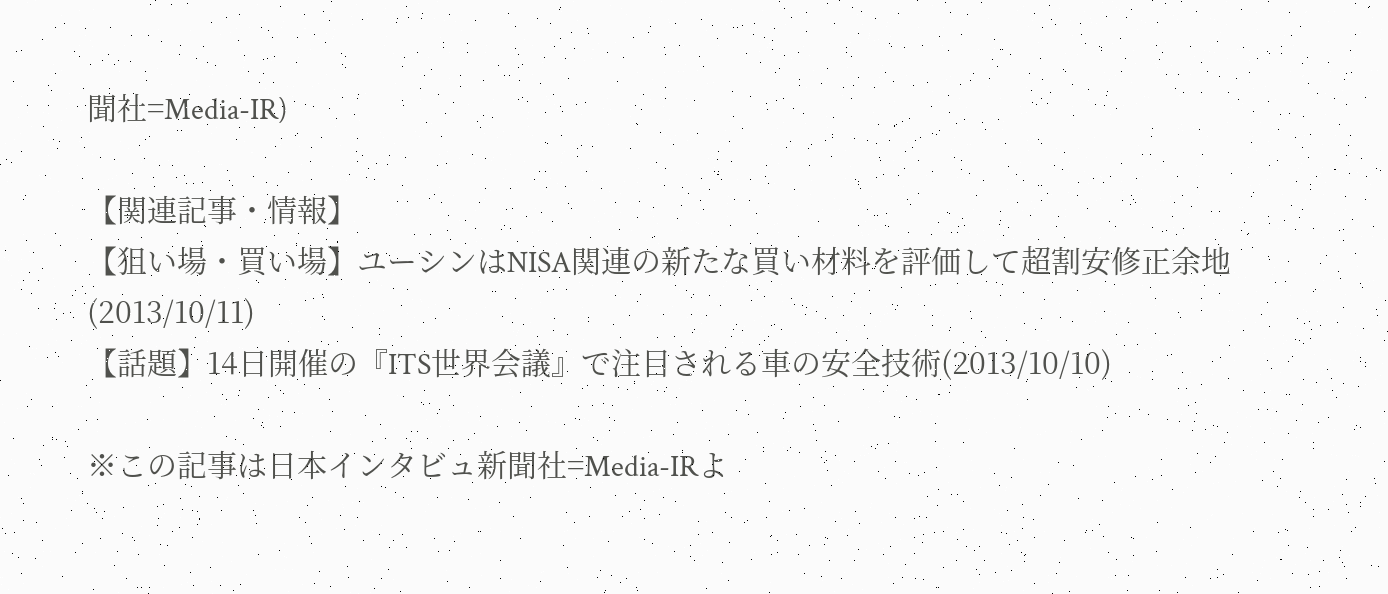聞社=Media-IR)

【関連記事・情報】
【狙い場・買い場】ユーシンはNISA関連の新たな買い材料を評価して超割安修正余地(2013/10/11)
【話題】14日開催の『ITS世界会議』で注目される車の安全技術(2013/10/10)

※この記事は日本インタビュ新聞社=Media-IRよ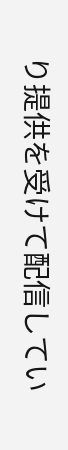り提供を受けて配信してい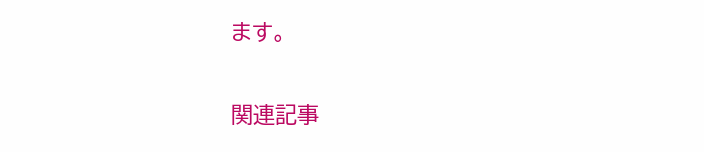ます。

関連記事